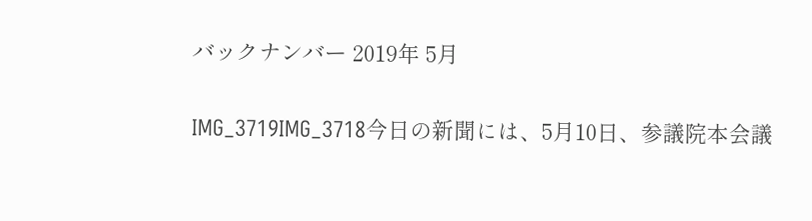バックナンバー 2019年 5月

IMG_3719IMG_3718今日の新聞には、5月10日、参議院本会議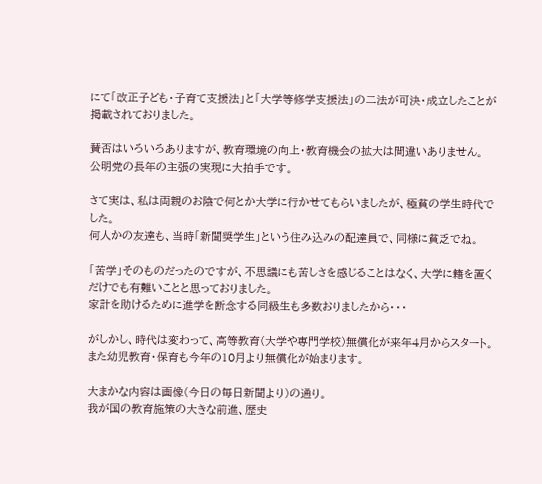にて「改正子ども・子育て支援法」と「大学等修学支援法」の二法が可決・成立したことが掲載されておりました。

賛否はいろいろありますが、教育環境の向上・教育機会の拡大は間違いありません。
公明党の長年の主張の実現に大拍手です。

さて実は、私は両親のお陰で何とか大学に行かせてもらいましたが、極貧の学生時代でした。
何人かの友達も、当時「新聞奨学生」という住み込みの配達員で、同様に貧乏でね。

「苦学」そのものだったのですが、不思議にも苦しさを感じることはなく、大学に籍を置くだけでも有難いことと思っておりました。
家計を助けるために進学を断念する同級生も多数おりましたから・・・

がしかし、時代は変わって、高等教育(大学や専門学校)無償化が来年4月からスタート。
また幼児教育・保育も今年の10月より無償化が始まります。

大まかな内容は画像(今日の毎日新聞より)の通り。
我が国の教育施策の大きな前進、歴史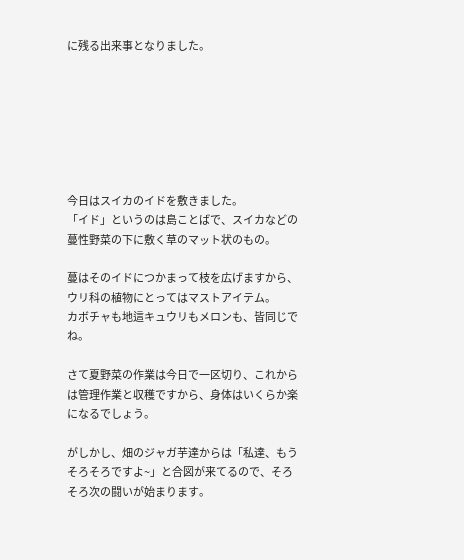に残る出来事となりました。







今日はスイカのイドを敷きました。
「イド」というのは島ことばで、スイカなどの蔓性野菜の下に敷く草のマット状のもの。

蔓はそのイドにつかまって枝を広げますから、ウリ科の植物にとってはマストアイテム。
カボチャも地這キュウリもメロンも、皆同じでね。

さて夏野菜の作業は今日で一区切り、これからは管理作業と収穫ですから、身体はいくらか楽になるでしょう。

がしかし、畑のジャガ芋達からは「私達、もうそろそろですよ~」と合図が来てるので、そろそろ次の闘いが始まります。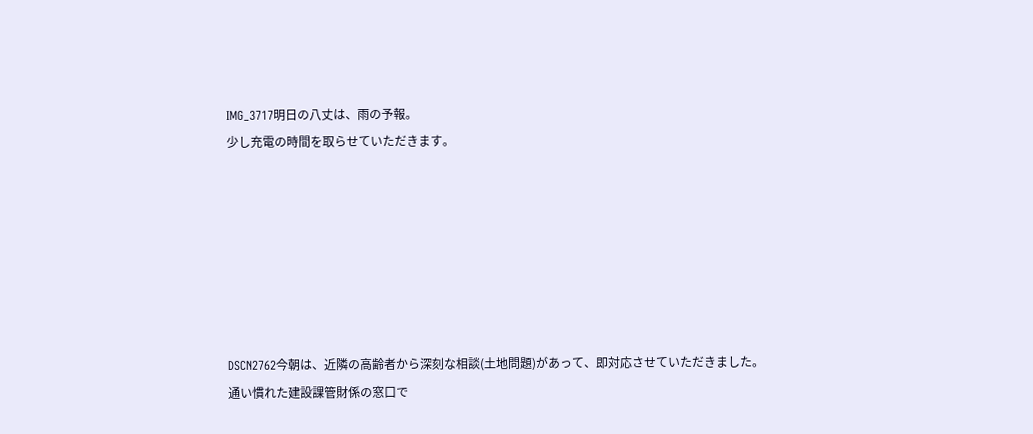IMG_3717明日の八丈は、雨の予報。
少し充電の時間を取らせていただきます。







DSCN2762今朝は、近隣の高齢者から深刻な相談(土地問題)があって、即対応させていただきました。
通い慣れた建設課管財係の窓口で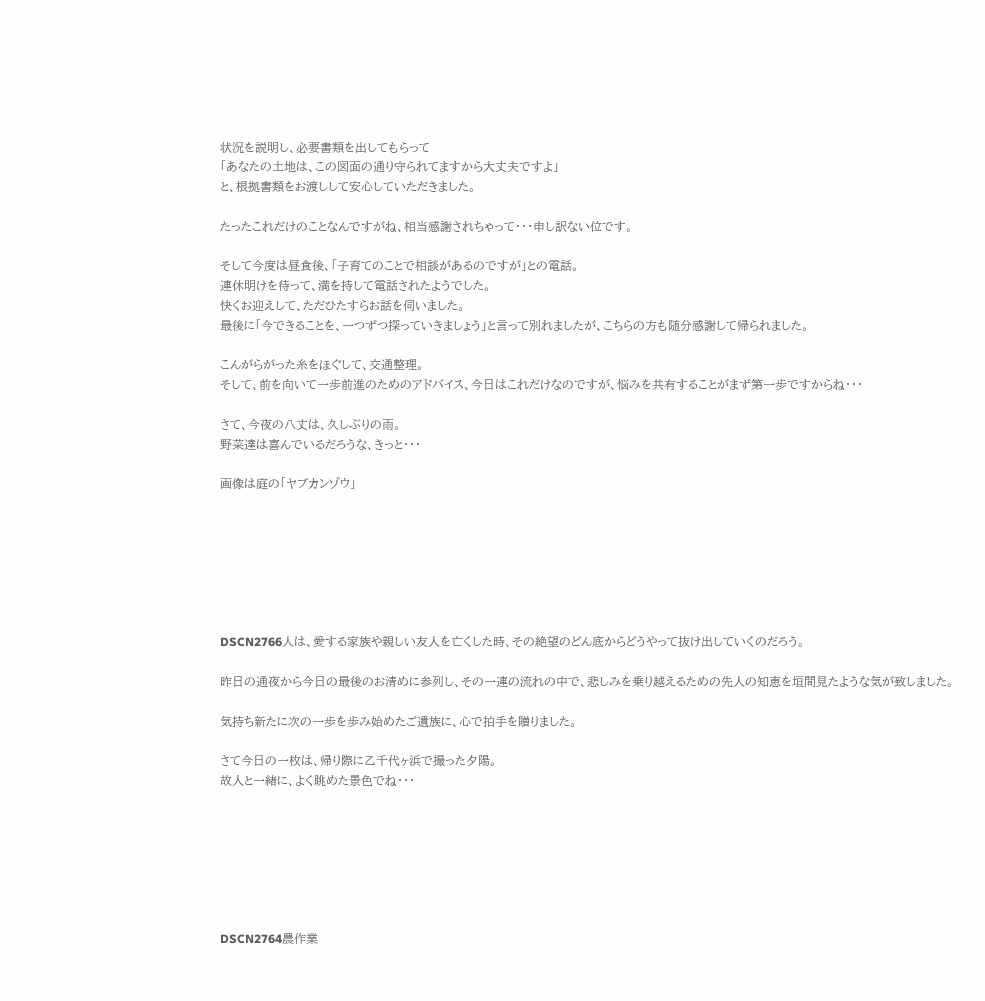状況を説明し、必要書類を出してもらって
「あなたの土地は、この図面の通り守られてますから大丈夫ですよ」
と、根拠書類をお渡しして安心していただきました。

たったこれだけのことなんですがね、相当感謝されちゃって・・・申し訳ない位です。

そして今度は昼食後、「子育てのことで相談があるのですが」との電話。
連休明けを待って、満を持して電話されたようでした。
快くお迎えして、ただひたすらお話を伺いました。
最後に「今できることを、一つずつ探っていきましょう」と言って別れましたが、こちらの方も随分感謝して帰られました。

こんがらがった糸をほぐして、交通整理。
そして、前を向いて一歩前進のためのアドバイス、今日はこれだけなのですが、悩みを共有することがまず第一歩ですからね・・・

さて、今夜の八丈は、久しぶりの雨。
野菜達は喜んでいるだろうな、きっと・・・

画像は庭の「ヤブカンゾウ」







DSCN2766人は、愛する家族や親しい友人を亡くした時、その絶望のどん底からどうやって抜け出していくのだろう。

昨日の通夜から今日の最後のお清めに参列し、その一連の流れの中で、悲しみを乗り越えるための先人の知恵を垣間見たような気が致しました。

気持ち新たに次の一歩を歩み始めたご遺族に、心で拍手を贈りました。

さて今日の一枚は、帰り際に乙千代ヶ浜で撮った夕陽。
故人と一緒に、よく眺めた景色でね・・・







DSCN2764農作業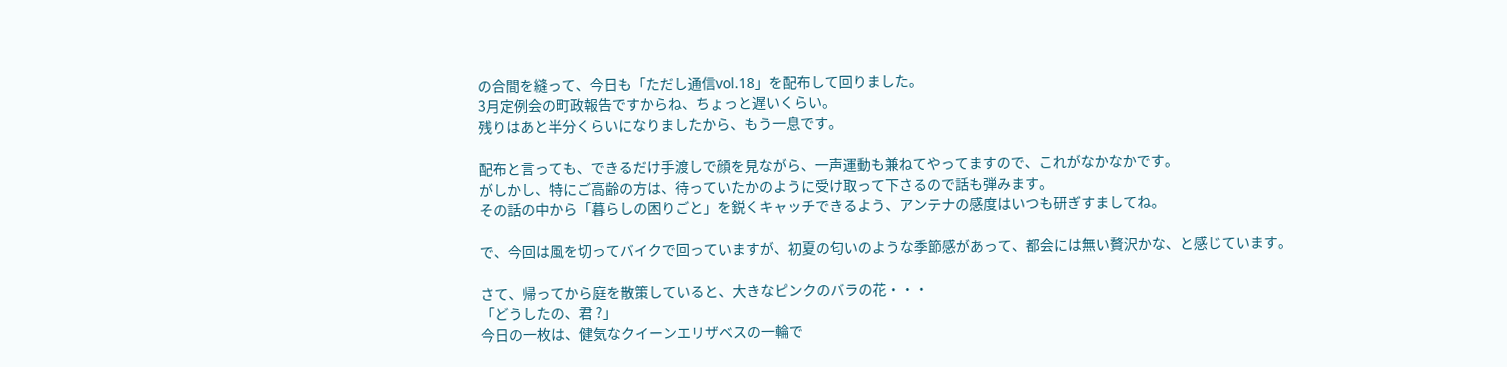の合間を縫って、今日も「ただし通信vol.18」を配布して回りました。
3月定例会の町政報告ですからね、ちょっと遅いくらい。
残りはあと半分くらいになりましたから、もう一息です。

配布と言っても、できるだけ手渡しで顔を見ながら、一声運動も兼ねてやってますので、これがなかなかです。
がしかし、特にご高齢の方は、待っていたかのように受け取って下さるので話も弾みます。
その話の中から「暮らしの困りごと」を鋭くキャッチできるよう、アンテナの感度はいつも研ぎすましてね。

で、今回は風を切ってバイクで回っていますが、初夏の匂いのような季節感があって、都会には無い贅沢かな、と感じています。

さて、帰ってから庭を散策していると、大きなピンクのバラの花・・・
「どうしたの、君 ?」
今日の一枚は、健気なクイーンエリザベスの一輪で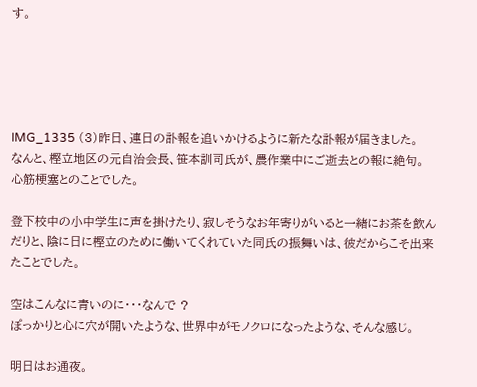す。





IMG_1335 (3)昨日、連日の訃報を追いかけるように新たな訃報が届きました。
なんと、樫立地区の元自治会長、笹本訓司氏が、農作業中にご逝去との報に絶句。
心筋梗塞とのことでした。

登下校中の小中学生に声を掛けたり、寂しそうなお年寄りがいると一緒にお茶を飲んだりと、陰に日に樫立のために働いてくれていた同氏の振舞いは、彼だからこそ出来たことでした。

空はこんなに青いのに・・・なんで ?
ぽっかりと心に穴が開いたような、世界中がモノクロになったような、そんな感じ。

明日はお通夜。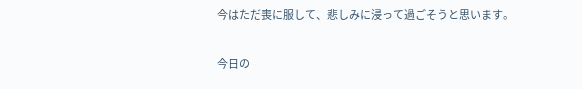今はただ喪に服して、悲しみに浸って過ごそうと思います。

今日の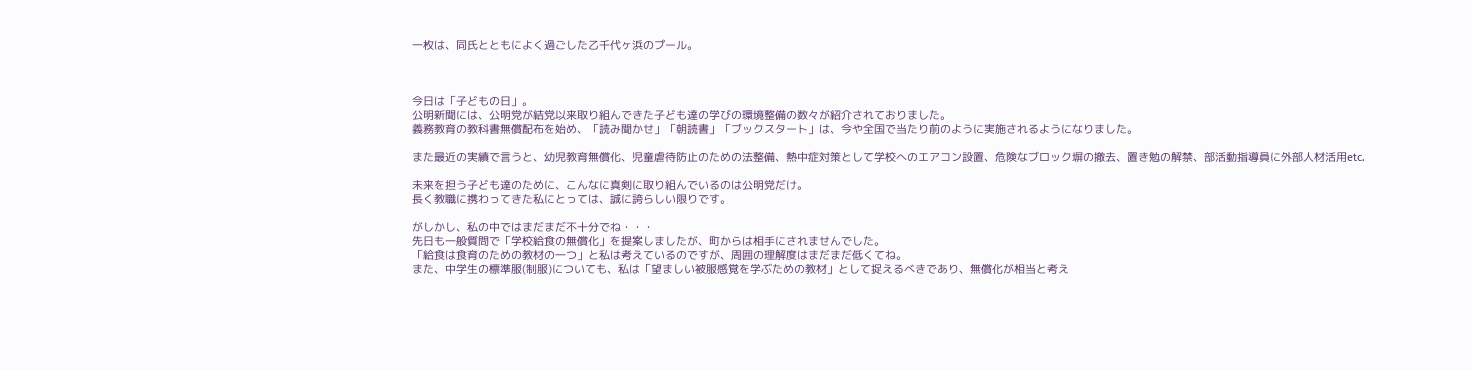一枚は、同氏とともによく過ごした乙千代ヶ浜のプール。



今日は「子どもの日」。
公明新聞には、公明党が結党以来取り組んできた子ども達の学びの環境整備の数々が紹介されておりました。
義務教育の教科書無償配布を始め、「読み聞かせ」「朝読書」「ブックスタート」は、今や全国で当たり前のように実施されるようになりました。

また最近の実績で言うと、幼児教育無償化、児童虐待防止のための法整備、熱中症対策として学校へのエアコン設置、危険なブロック塀の撤去、置き勉の解禁、部活動指導員に外部人材活用etc.

未来を担う子ども達のために、こんなに真剣に取り組んでいるのは公明党だけ。
長く教職に携わってきた私にとっては、誠に誇らしい限りです。

がしかし、私の中ではまだまだ不十分でね・・・
先日も一般質問で「学校給食の無償化」を提案しましたが、町からは相手にされませんでした。
「給食は食育のための教材の一つ」と私は考えているのですが、周囲の理解度はまだまだ低くてね。
また、中学生の標準服(制服)についても、私は「望ましい被服感覚を学ぶための教材」として捉えるべきであり、無償化が相当と考え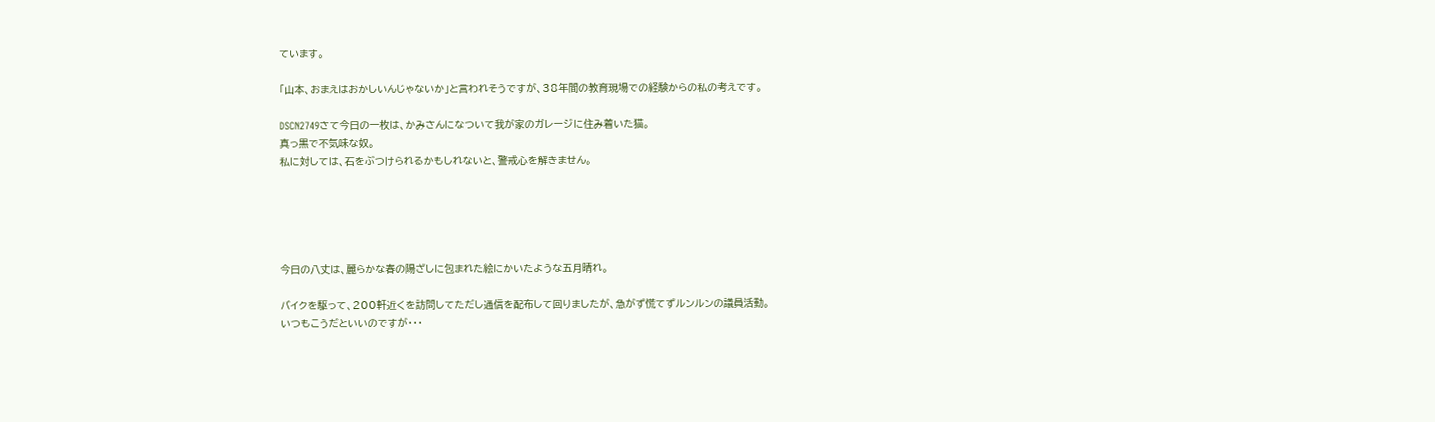ています。

「山本、おまえはおかしいんじゃないか」と言われそうですが、38年間の教育現場での経験からの私の考えです。

DSCN2749さて今日の一枚は、かみさんになついて我が家のガレージに住み着いた猫。
真っ黒で不気味な奴。
私に対しては、石をぶつけられるかもしれないと、警戒心を解きません。





今日の八丈は、麗らかな春の陽ざしに包まれた絵にかいたような五月晴れ。

バイクを駆って、200軒近くを訪問してただし通信を配布して回りましたが、急がず慌てずルンルンの議員活動。
いつもこうだといいのですが・・・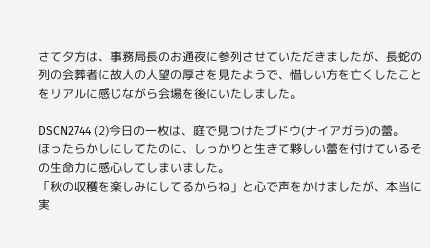さて夕方は、事務局長のお通夜に参列させていただきましたが、長蛇の列の会葬者に故人の人望の厚さを見たようで、惜しい方を亡くしたことをリアルに感じながら会場を後にいたしました。

DSCN2744 (2)今日の一枚は、庭で見つけたブドウ(ナイアガラ)の蕾。
ほったらかしにしてたのに、しっかりと生きて夥しい蕾を付けているその生命力に感心してしまいました。
「秋の収穫を楽しみにしてるからね」と心で声をかけましたが、本当に実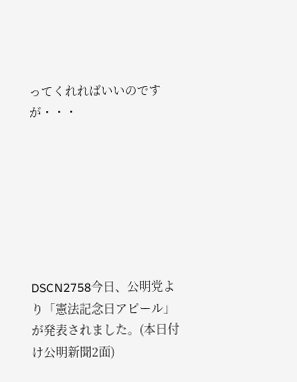ってくれればいいのですが・・・







DSCN2758今日、公明党より「憲法記念日アピール」が発表されました。(本日付け公明新聞2面)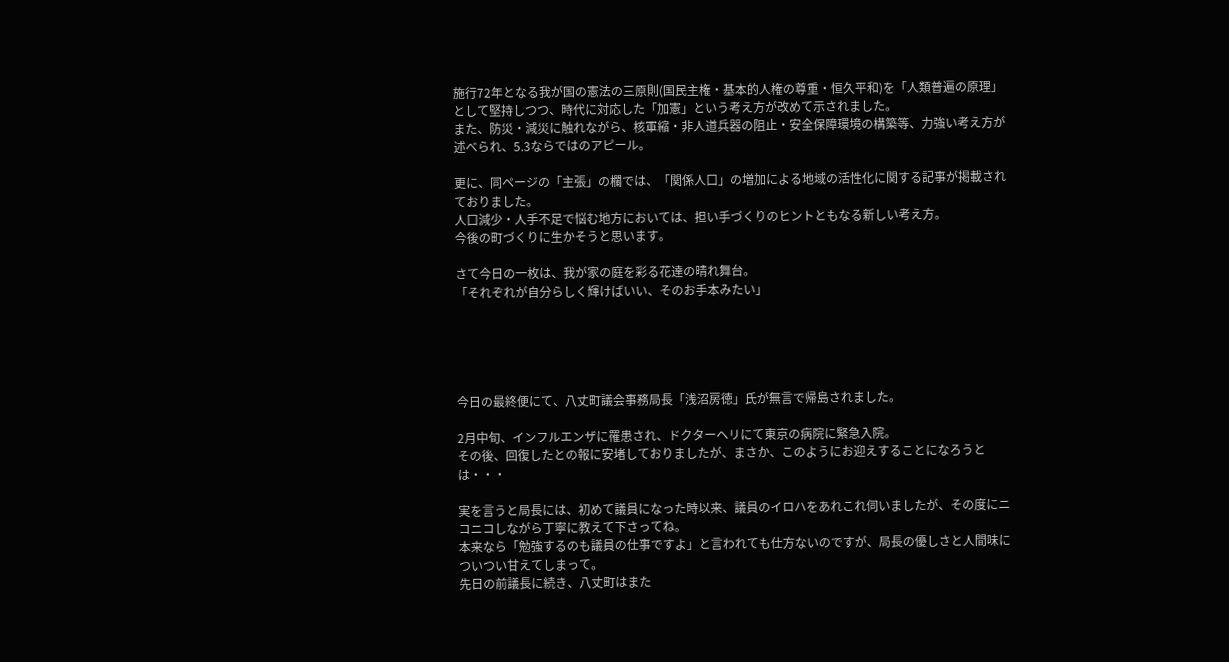施行72年となる我が国の憲法の三原則(国民主権・基本的人権の尊重・恒久平和)を「人類普遍の原理」として堅持しつつ、時代に対応した「加憲」という考え方が改めて示されました。
また、防災・減災に触れながら、核軍縮・非人道兵器の阻止・安全保障環境の構築等、力強い考え方が述べられ、5.3ならではのアピール。

更に、同ページの「主張」の欄では、「関係人口」の増加による地域の活性化に関する記事が掲載されておりました。
人口減少・人手不足で悩む地方においては、担い手づくりのヒントともなる新しい考え方。
今後の町づくりに生かそうと思います。

さて今日の一枚は、我が家の庭を彩る花達の晴れ舞台。
「それぞれが自分らしく輝けばいい、そのお手本みたい」





今日の最終便にて、八丈町議会事務局長「浅沼房徳」氏が無言で帰島されました。

2月中旬、インフルエンザに罹患され、ドクターヘリにて東京の病院に緊急入院。
その後、回復したとの報に安堵しておりましたが、まさか、このようにお迎えすることになろうとは・・・

実を言うと局長には、初めて議員になった時以来、議員のイロハをあれこれ伺いましたが、その度にニコニコしながら丁寧に教えて下さってね。
本来なら「勉強するのも議員の仕事ですよ」と言われても仕方ないのですが、局長の優しさと人間味についつい甘えてしまって。
先日の前議長に続き、八丈町はまた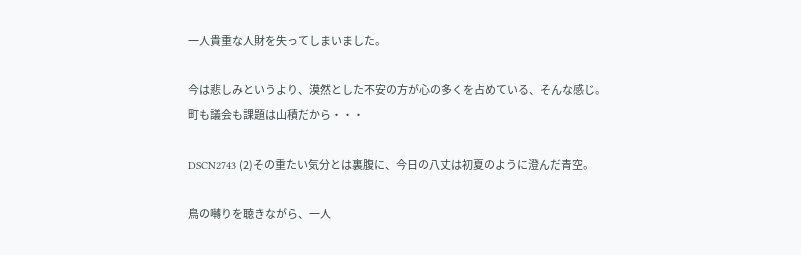一人貴重な人財を失ってしまいました。

今は悲しみというより、漠然とした不安の方が心の多くを占めている、そんな感じ。
町も議会も課題は山積だから・・・

DSCN2743 (2)その重たい気分とは裏腹に、今日の八丈は初夏のように澄んだ青空。

鳥の囀りを聴きながら、一人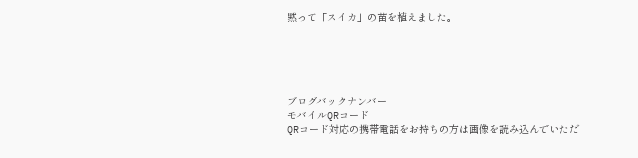黙って「スイカ」の苗を植えました。





ブログバックナンバー
モバイルQRコード
QRコード対応の携帯電話をお持ちの方は画像を読み込んでいただ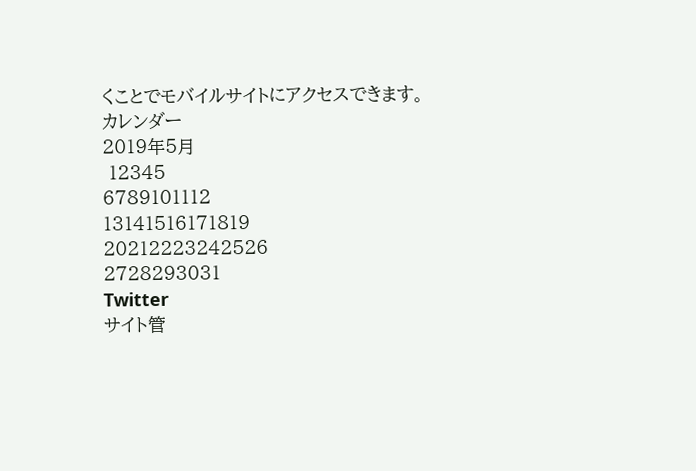くことでモバイルサイトにアクセスできます。
カレンダー
2019年5月
 12345
6789101112
13141516171819
20212223242526
2728293031
Twitter
サイト管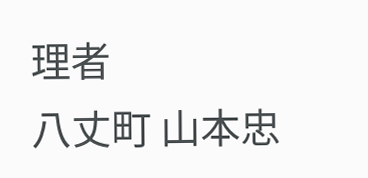理者
八丈町 山本忠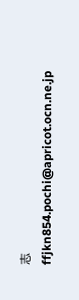志
ffjkn854.pochi@apricot.ocn.ne.jp